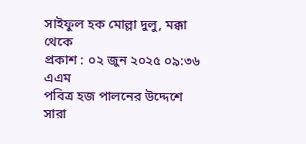সাইফুল হক মোল্লা দুলু, মক্কা থেকে
প্রকাশ : ০২ জুন ২০২৫ ০৯:৩৬ এএম
পবিত্র হজ পালনের উদ্দেশে সারা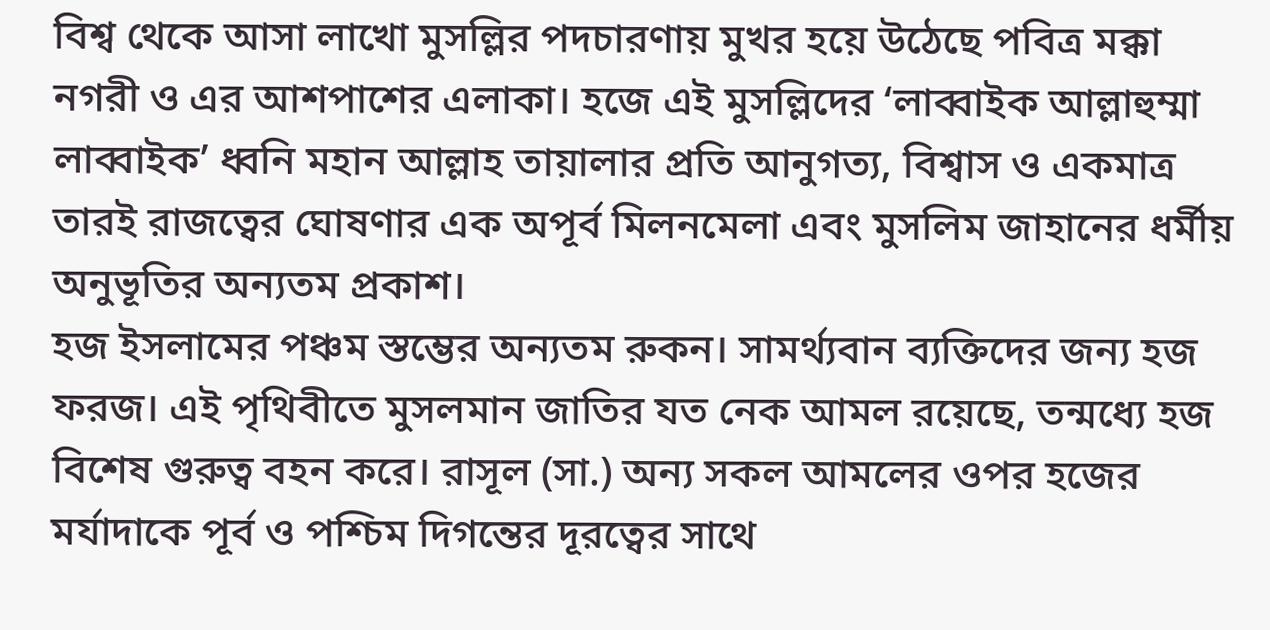বিশ্ব থেকে আসা লাখো মুসল্লির পদচারণায় মুখর হয়ে উঠেছে পবিত্র মক্কা নগরী ও এর আশপাশের এলাকা। হজে এই মুসল্লিদের ‘লাব্বাইক আল্লাহুম্মা লাব্বাইক’ ধ্বনি মহান আল্লাহ তায়ালার প্রতি আনুগত্য, বিশ্বাস ও একমাত্র তারই রাজত্বের ঘোষণার এক অপূর্ব মিলনমেলা এবং মুসলিম জাহানের ধর্মীয় অনুভূতির অন্যতম প্রকাশ।
হজ ইসলামের পঞ্চম স্তম্ভের অন্যতম রুকন। সামর্থ্যবান ব্যক্তিদের জন্য হজ ফরজ। এই পৃথিবীতে মুসলমান জাতির যত নেক আমল রয়েছে, তন্মধ্যে হজ বিশেষ গুরুত্ব বহন করে। রাসূল (সা.) অন্য সকল আমলের ওপর হজের মর্যাদাকে পূর্ব ও পশ্চিম দিগন্তের দূরত্বের সাথে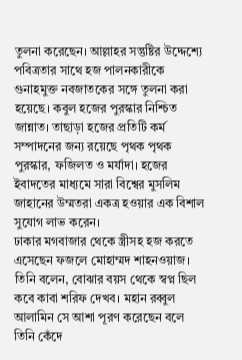তুলনা করেছেন। আল্লাহর সন্তুষ্টির উদ্দেশ্যে পবিত্রতার সাথে হজ পালনকারীকে গুনাহমুক্ত নবজাতকের সঙ্গে তুলনা করা হয়েছে। কবুল হজের পুরস্কার নিশ্চিত জান্নাত। তাছাড়া হজের প্রতিটি কর্ম সম্পাদনের জন্য রয়েছে পৃথক পৃথক পুরস্কার, ফজিলত ও মর্যাদা। হজের ইবাদতের মাধ্যমে সারা বিশ্বের মুসলিম জাহানের উম্মতরা একত্র হওয়ার এক বিশাল সুযোগ লাভ করেন।
ঢাকার মগবাজার থেকে স্ত্রীসহ হজ করতে এসেছেন ফজলে মোহাম্মদ শাহনওয়াজ। তিনি বলেন, বোঝার বয়স থেকে স্বপ্ন ছিল কবে কাবা শরিফ দেখব। মহান রব্বুল আলামিন সে আশা পূরণ করেছেন বলে তিনি কেঁদে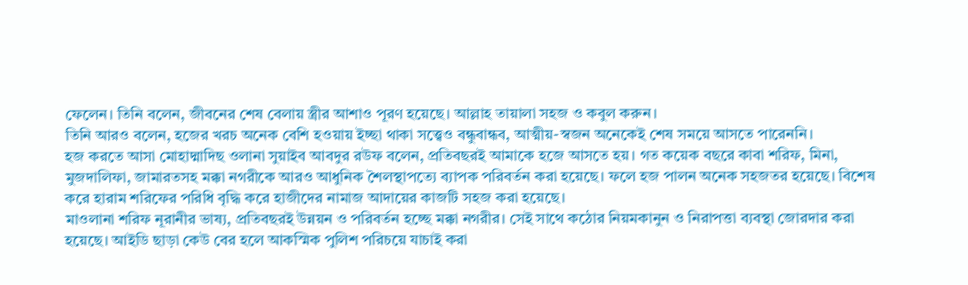ফেলেন। তিনি বলেন, জীবনের শেষ বেলায় স্ত্রীর আশাও পূরণ হয়েছে। আল্লাহ তায়ালা সহজ ও কবুল করুন।
তিনি আরও বলেন, হজের খরচ অনেক বেশি হওয়ায় ইচ্ছা থাকা সত্ত্বেও বন্ধুবান্ধব, আত্মীয়-স্বজন অনেকেই শেষ সময়ে আসতে পারেননি।
হজ করতে আসা মোহাদ্মাদিছ ওলানা সুয়াইব আবদুর রউফ বলেন, প্রতিবছরই আমাকে হজে আসতে হয়। গত কয়েক বছরে কাবা শরিফ, মিনা, মুজদালিফা, জামারতসহ মক্কা নগরীকে আরও আধুনিক শৈলস্থাপত্যে ব্যাপক পরিবর্তন করা হয়েছে। ফলে হজ পালন অনেক সহজতর হয়েছে। বিশেষ করে হারাম শরিফের পরিধি বৃদ্ধি করে হাজীদের নামাজ আদায়ের কাজটি সহজ করা হয়েছে।
মাওলানা শরিফ নূরানীর ভাষ্য, প্রতিবছরই উন্নয়ন ও পরিবর্তন হচ্ছে মক্কা নগরীর। সেই সাথে কঠোর নিয়মকানুন ও নিরাপত্তা ব্যবস্থা জোরদার করা হয়েছে। আইডি ছাড়া কেউ বের হলে আকস্মিক পুলিশ পরিচয়ে যাচাই করা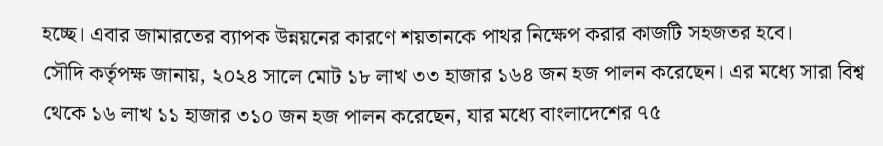হচ্ছে। এবার জামারতের ব্যাপক উন্নয়নের কারণে শয়তানকে পাথর নিক্ষেপ করার কাজটি সহজতর হবে।
সৌদি কর্তৃপক্ষ জানায়, ২০২৪ সালে মোট ১৮ লাখ ৩৩ হাজার ১৬৪ জন হজ পালন করেছেন। এর মধ্যে সারা বিশ্ব থেকে ১৬ লাখ ১১ হাজার ৩১০ জন হজ পালন করেছেন, যার মধ্যে বাংলাদেশের ৭৫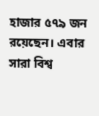হাজার ৫৭৯ জন রয়েছেন। এবার সারা বিশ্ব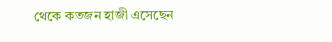থেকে কতজন হাজী এসেছেন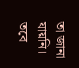তা জানা যায়নি। তবে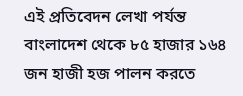এই প্রতিবেদন লেখা পর্যন্ত বাংলাদেশ থেকে ৮৫ হাজার ১৬৪ জন হাজী হজ পালন করতে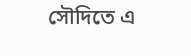সৌদিতে এ